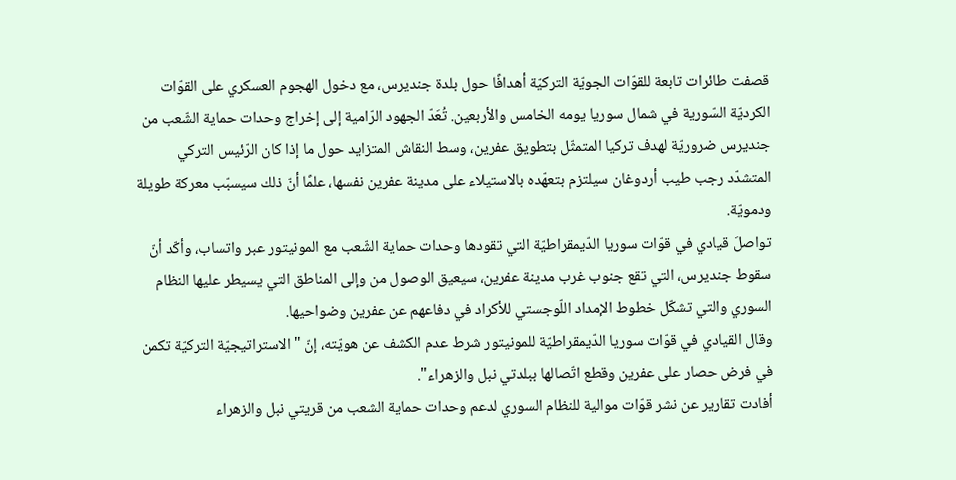قصفت طائرات تابعة للقوّات الجويّة التركيّة أهدافًا حول بلدة جنديرس، مع دخول الهجوم العسكري على القوّات الكرديّة السّورية في شمال سوريا يومه الخامس والأربعين. تُعَدّ الجهود الرّامية إلى إخراج وحدات حماية الشّعب من جنديرس ضروريّة لهدف تركيا المتمثّل بتطويق عفرين، وسط النقاش المتزايد حول ما إذا كان الرّئيس التركي المتشدّد رجب طيب أردوغان سيلتزم بتعهّده بالاستيلاء على مدينة عفرين نفسها، علمًا أنّ ذلك سيسبّب معركة طويلة ودمويّة.
تواصلَ قيادي في قوّات سوريا الدّيمقراطيّة التي تقودها وحدات حماية الشّعب مع المونيتور عبر واتساب، وأكّد أنّ سقوط جنديرس، التي تقع جنوب غرب مدينة عفرين، سيعيق الوصول من وإلى المناطق التي يسيطر عليها النظام السوري والتي تشكّل خطوط الإمداد اللّوجستي للأكراد في دفاعهم عن عفرين وضواحيها.
وقال القيادي في قوّات سوريا الدّيمقراطيّة للمونيتور شرط عدم الكشف عن هويّته، إنّ "الاستراتيجيّة التركيّة تكمن في فرض حصار على عفرين وقطع اتّصالها ببلدتي نبل والزهراء".
أفادت تقارير عن نشر قوّات موالية للنظام السوري لدعم وحدات حماية الشعب من قريتي نبل والزهراء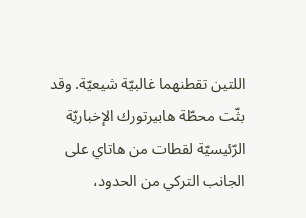اللتين تقطنهما غالبيّة شيعيّة. وقد بثّت محطّة هابيرتورك الإخباريّة الرّئيسيّة لقطات من هاتاي على الجانب التركي من الحدود،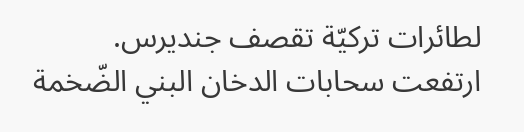لطائرات تركيّة تقصف جنديرس. ارتفعت سحابات الدخان البني الضّخمة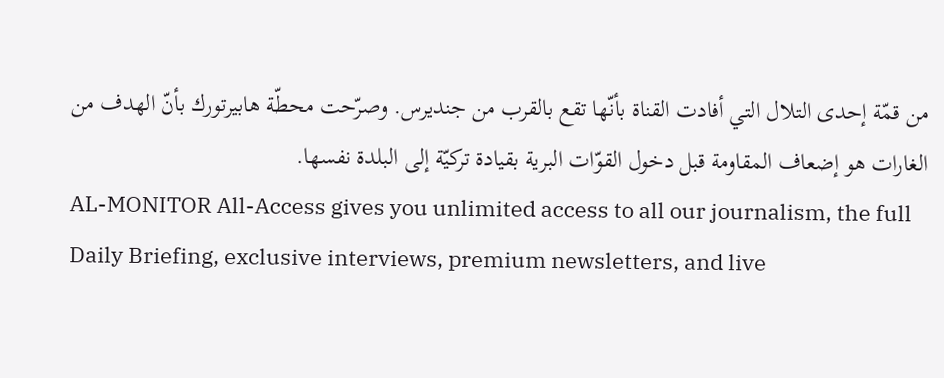من قمّة إحدى التلال التي أفادت القناة بأنّها تقع بالقرب من جنديرس. وصرّحت محطّة هابيرتورك بأنّ الهدف من الغارات هو إضعاف المقاومة قبل دخول القوّات البرية بقيادة تركيّة إلى البلدة نفسها.
AL-MONITOR All-Access gives you unlimited access to all our journalism, the full Daily Briefing, exclusive interviews, premium newsletters, and live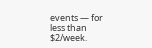events — for less than $2/week.